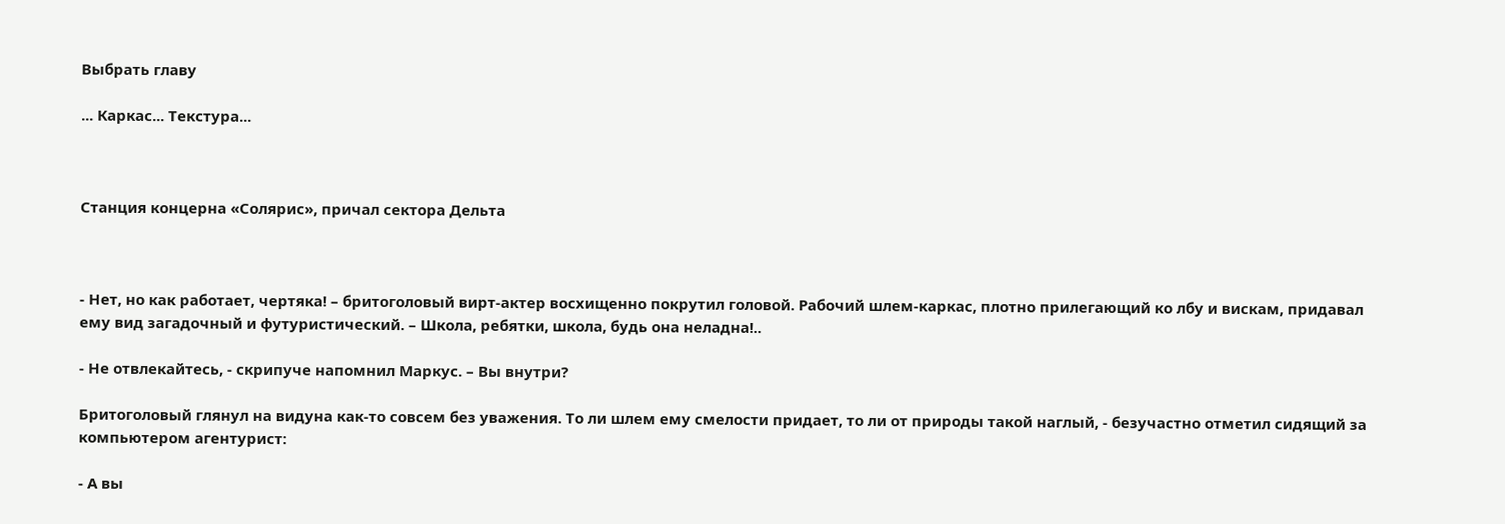Выбрать главу

... Каркас... Текстура...



Станция концерна «Солярис», причал сектора Дельта



- Нет, но как работает, чертяка! – бритоголовый вирт-актер восхищенно покрутил головой. Рабочий шлем-каркас, плотно прилегающий ко лбу и вискам, придавал ему вид загадочный и футуристический. – Школа, ребятки, школа, будь она неладна!..

- Не отвлекайтесь, - скрипуче напомнил Маркус. – Вы внутри?

Бритоголовый глянул на видуна как-то совсем без уважения. То ли шлем ему смелости придает, то ли от природы такой наглый, - безучастно отметил сидящий за компьютером агентурист:

- А вы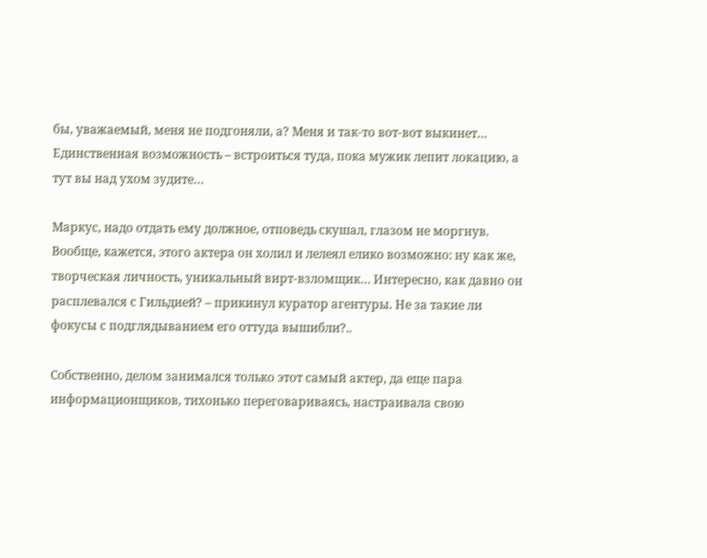бы, уважаемый, меня не подгоняли, а? Меня и так-то вот-вот выкинет… Единственная возможность – встроиться туда, пока мужик лепит локацию, а тут вы над ухом зудите…

Маркус, надо отдать ему должное, отповедь скушал, глазом не моргнув. Вообще, кажется, этого актера он холил и лелеял елико возможно: ну как же, творческая личность, уникальный вирт-взломщик… Интересно, как давно он расплевался с Гильдией? – прикинул куратор агентуры. Не за такие ли фокусы с подглядыванием его оттуда вышибли?..

Собственно, делом занимался только этот самый актер, да еще пара информационщиков, тихонько переговариваясь, настраивала свою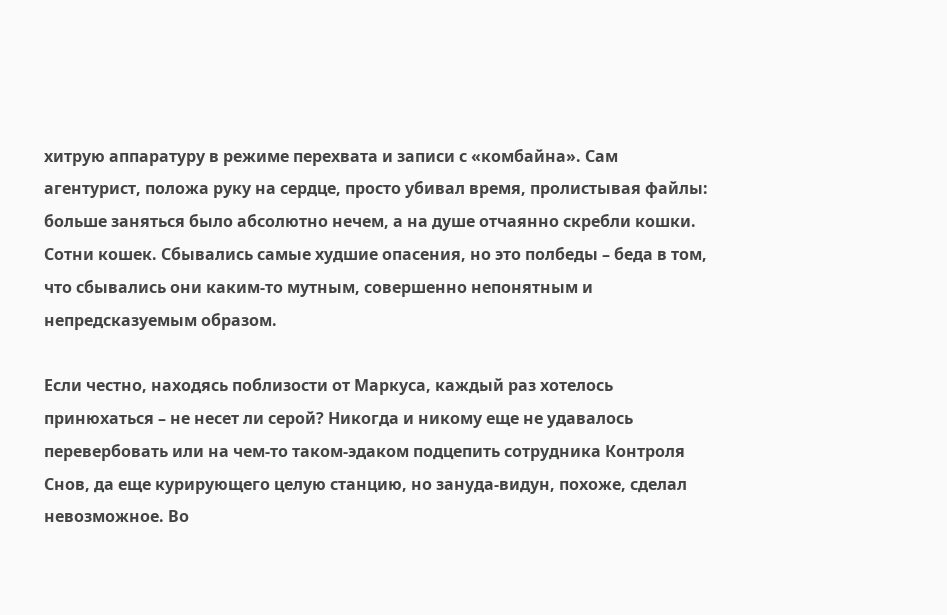хитрую аппаратуру в режиме перехвата и записи с «комбайна». Сам агентурист, положа руку на сердце, просто убивал время, пролистывая файлы: больше заняться было абсолютно нечем, а на душе отчаянно скребли кошки. Сотни кошек. Сбывались самые худшие опасения, но это полбеды – беда в том, что сбывались они каким-то мутным, совершенно непонятным и непредсказуемым образом.

Если честно, находясь поблизости от Маркуса, каждый раз хотелось принюхаться – не несет ли серой? Никогда и никому еще не удавалось перевербовать или на чем-то таком-эдаком подцепить сотрудника Контроля Снов, да еще курирующего целую станцию, но зануда-видун, похоже, сделал невозможное. Во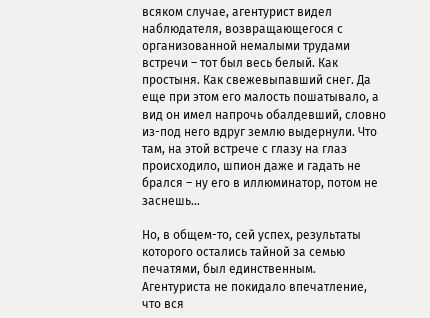всяком случае, агентурист видел наблюдателя, возвращающегося с организованной немалыми трудами встречи – тот был весь белый. Как простыня. Как свежевыпавший снег. Да еще при этом его малость пошатывало, а вид он имел напрочь обалдевший, словно из-под него вдруг землю выдернули. Что там, на этой встрече с глазу на глаз происходило, шпион даже и гадать не брался – ну его в иллюминатор, потом не заснешь…

Но, в общем-то, сей успех, результаты которого остались тайной за семью печатями, был единственным. Агентуриста не покидало впечатление, что вся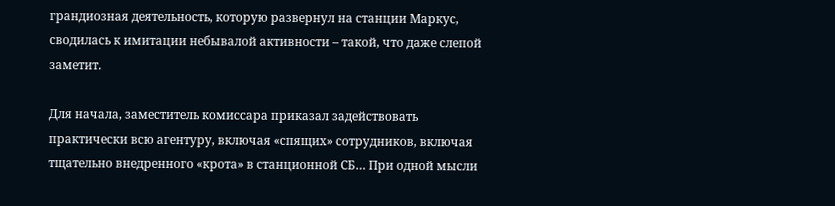грандиозная деятельность, которую развернул на станции Маркус, сводилась к имитации небывалой активности – такой, что даже слепой заметит.

Для начала, заместитель комиссара приказал задействовать практически всю агентуру, включая «спящих» сотрудников, включая тщательно внедренного «крота» в станционной СБ… При одной мысли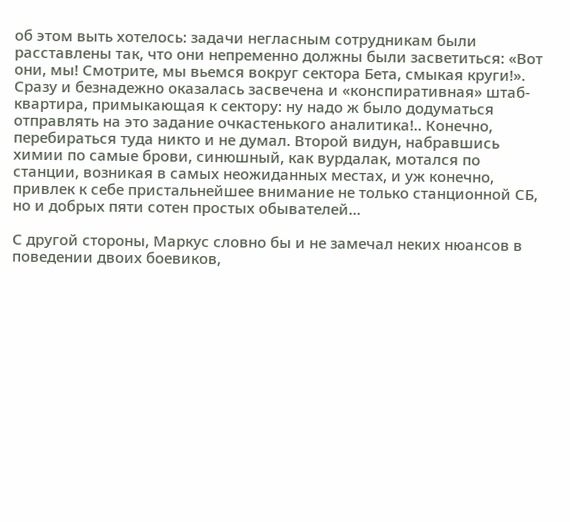об этом выть хотелось: задачи негласным сотрудникам были расставлены так, что они непременно должны были засветиться: «Вот они, мы! Смотрите, мы вьемся вокруг сектора Бета, смыкая круги!». Сразу и безнадежно оказалась засвечена и «конспиративная» штаб-квартира, примыкающая к сектору: ну надо ж было додуматься отправлять на это задание очкастенького аналитика!.. Конечно, перебираться туда никто и не думал. Второй видун, набравшись химии по самые брови, синюшный, как вурдалак, мотался по станции, возникая в самых неожиданных местах, и уж конечно, привлек к себе пристальнейшее внимание не только станционной СБ, но и добрых пяти сотен простых обывателей…

С другой стороны, Маркус словно бы и не замечал неких нюансов в поведении двоих боевиков,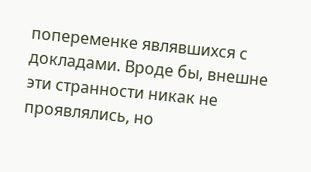попеременке являвшихся с докладами. Вроде бы, внешне эти странности никак не проявлялись, но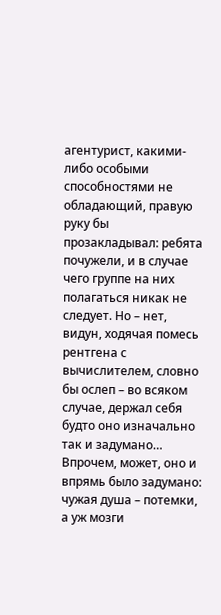агентурист, какими-либо особыми способностями не обладающий, правую руку бы прозакладывал: ребята почужели, и в случае чего группе на них полагаться никак не следует. Но – нет, видун, ходячая помесь рентгена с вычислителем, словно бы ослеп – во всяком случае, держал себя будто оно изначально так и задумано… Впрочем, может, оно и впрямь было задумано: чужая душа – потемки, а уж мозги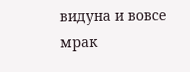видуна и вовсе мрак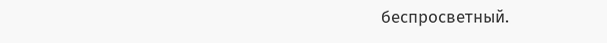беспросветный.